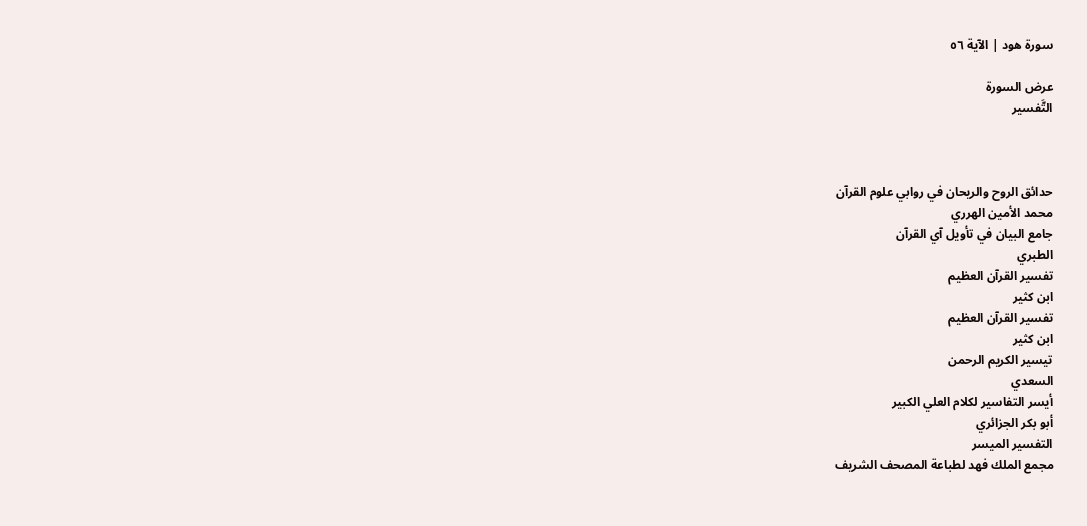سورة هود | الآية ٥٦

عرض السورة
التَّفسير



حدائق الروح والريحان في روابي علوم القرآن
محمد الأمين الهرري
جامع البيان في تأويل آي القرآن
الطبري
تفسير القرآن العظيم
ابن كثير
تفسير القرآن العظيم
ابن كثير
تيسير الكريم الرحمن
السعدي
أيسر التفاسير لكلام العلي الكبير
أبو بكر الجزائري
التفسير الميسر
مجمع الملك فهد لطباعة المصحف الشريف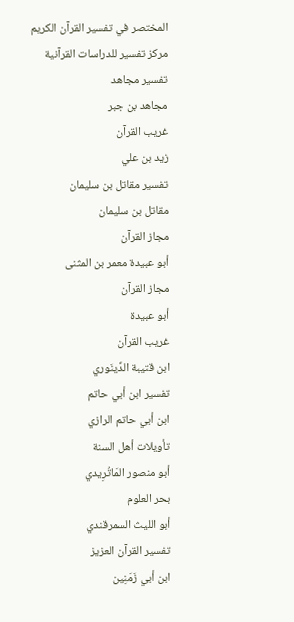المختصر في تفسير القرآن الكريم
مركز تفسير للدراسات القرآنية
تفسير مجاهد
مجاهد بن جبر
غريب القرآن
زيد بن علي
تفسير مقاتل بن سليمان
مقاتل بن سليمان
مجاز القرآن
أبو عبيدة معمر بن المثنى
مجاز القرآن
أبو عبيدة
غريب القرآن
ابن قتيبة الدِّينَوري
تفسير ابن أبي حاتم
ابن أبي حاتم الرازي
تأويلات أهل السنة
أبو منصور المَاتُرِيدي
بحر العلوم
أبو الليث السمرقندي
تفسير القرآن العزيز
ابن أبي زَمَنِين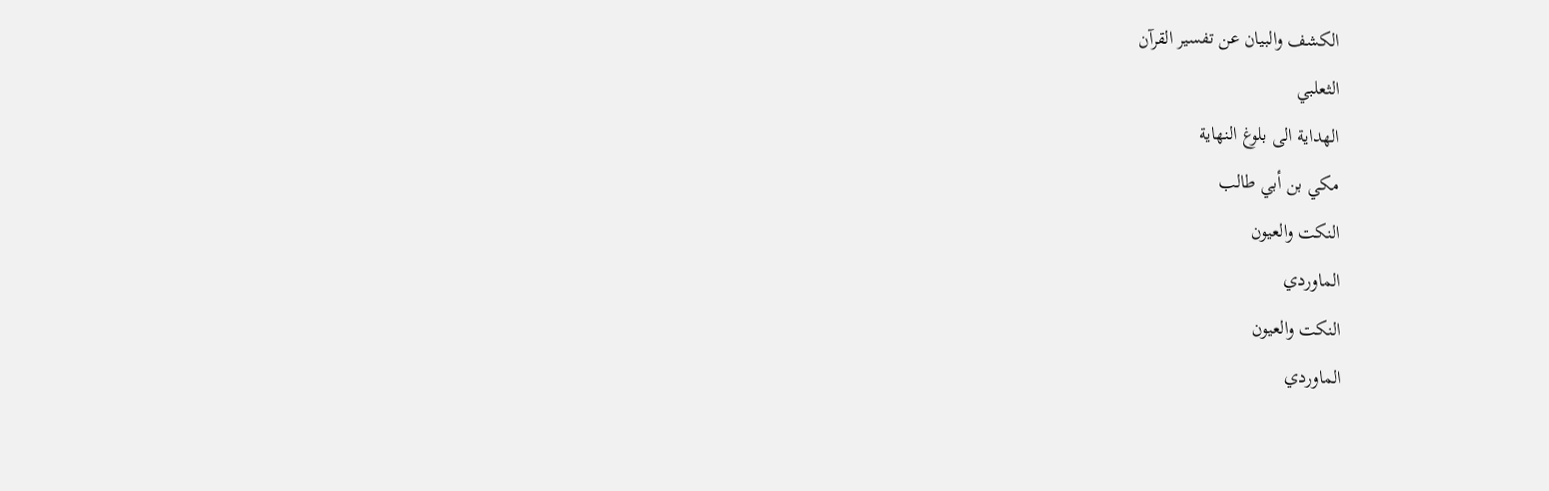الكشف والبيان عن تفسير القرآن
الثعلبي
الهداية الى بلوغ النهاية
مكي بن أبي طالب
النكت والعيون
الماوردي
النكت والعيون
الماوردي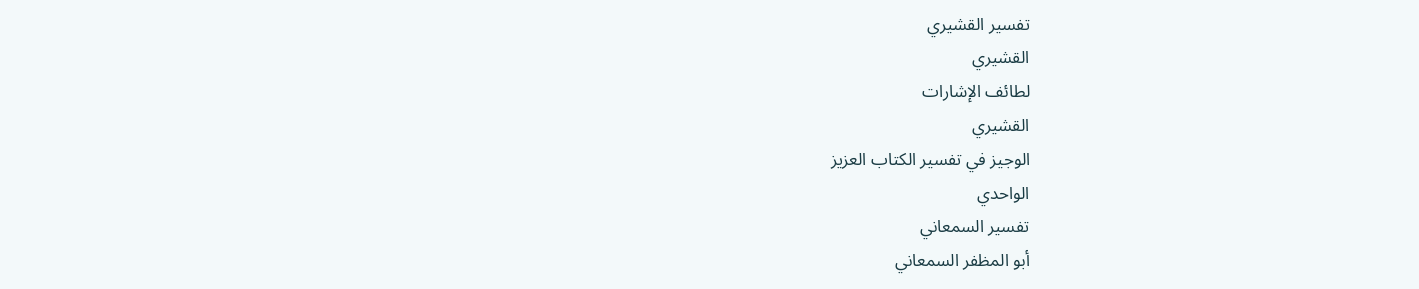تفسير القشيري
القشيري
لطائف الإشارات
القشيري
الوجيز في تفسير الكتاب العزيز
الواحدي
تفسير السمعاني
أبو المظفر السمعاني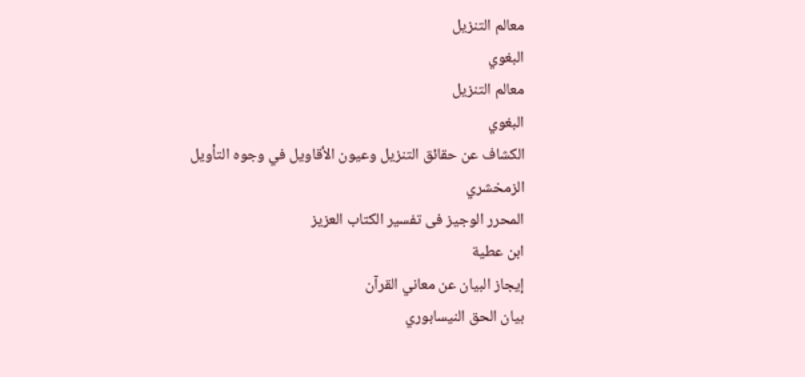معالم التنزيل
البغوي
معالم التنزيل
البغوي
الكشاف عن حقائق التنزيل وعيون الأقاويل في وجوه التأويل
الزمخشري
المحرر الوجيز فى تفسير الكتاب العزيز
ابن عطية
إيجاز البيان عن معاني القرآن
بيان الحق النيسابوري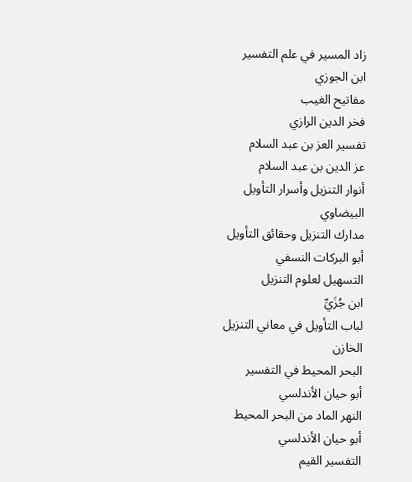زاد المسير في علم التفسير
ابن الجوزي
مفاتيح الغيب
فخر الدين الرازي
تفسير العز بن عبد السلام
عز الدين بن عبد السلام
أنوار التنزيل وأسرار التأويل
البيضاوي
مدارك التنزيل وحقائق التأويل
أبو البركات النسفي
التسهيل لعلوم التنزيل
ابن جُزَيِّ
لباب التأويل في معاني التنزيل
الخازن
البحر المحيط في التفسير
أبو حيان الأندلسي
النهر الماد من البحر المحيط
أبو حيان الأندلسي
التفسير القيم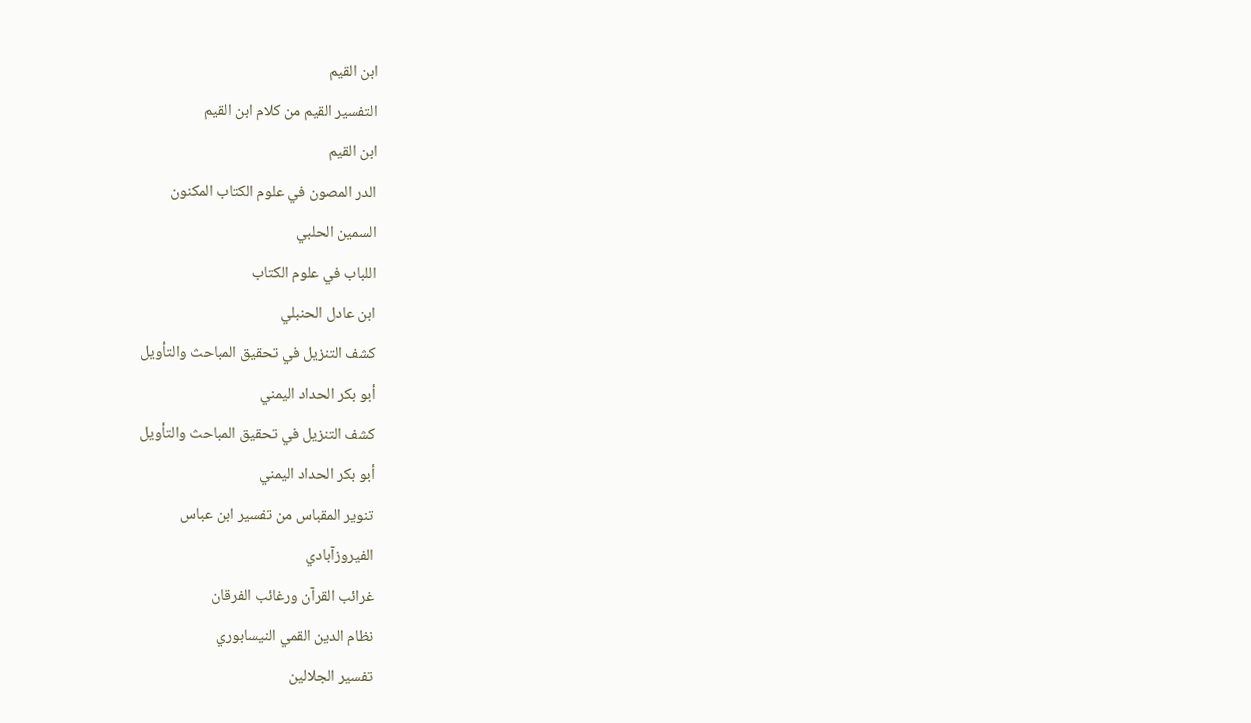ابن القيم
التفسير القيم من كلام ابن القيم
ابن القيم
الدر المصون في علوم الكتاب المكنون
السمين الحلبي
اللباب في علوم الكتاب
ابن عادل الحنبلي
كشف التنزيل في تحقيق المباحث والتأويل
أبو بكر الحداد اليمني
كشف التنزيل في تحقيق المباحث والتأويل
أبو بكر الحداد اليمني
تنوير المقباس من تفسير ابن عباس
الفيروزآبادي
غرائب القرآن ورغائب الفرقان
نظام الدين القمي النيسابوري
تفسير الجلالين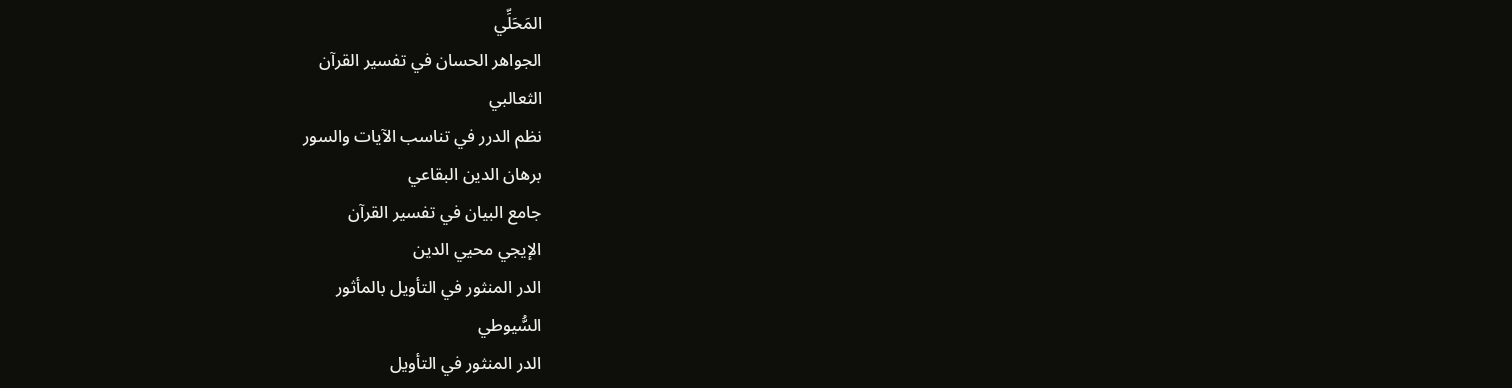المَحَلِّي
الجواهر الحسان في تفسير القرآن
الثعالبي
نظم الدرر في تناسب الآيات والسور
برهان الدين البقاعي
جامع البيان في تفسير القرآن
الإيجي محيي الدين
الدر المنثور في التأويل بالمأثور
السُّيوطي
الدر المنثور في التأويل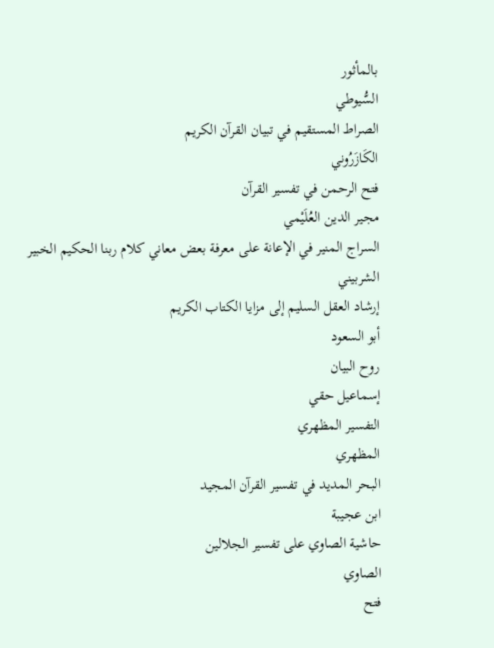بالمأثور
السُّيوطي
الصراط المستقيم في تبيان القرآن الكريم
الكَازَرُوني
فتح الرحمن في تفسير القرآن
مجير الدين العُلَيْمي
السراج المنير في الإعانة على معرفة بعض معاني كلام ربنا الحكيم الخبير
الشربيني
إرشاد العقل السليم إلى مزايا الكتاب الكريم
أبو السعود
روح البيان
إسماعيل حقي
التفسير المظهري
المظهري
البحر المديد في تفسير القرآن المجيد
ابن عجيبة
حاشية الصاوي على تفسير الجلالين
الصاوي
فتح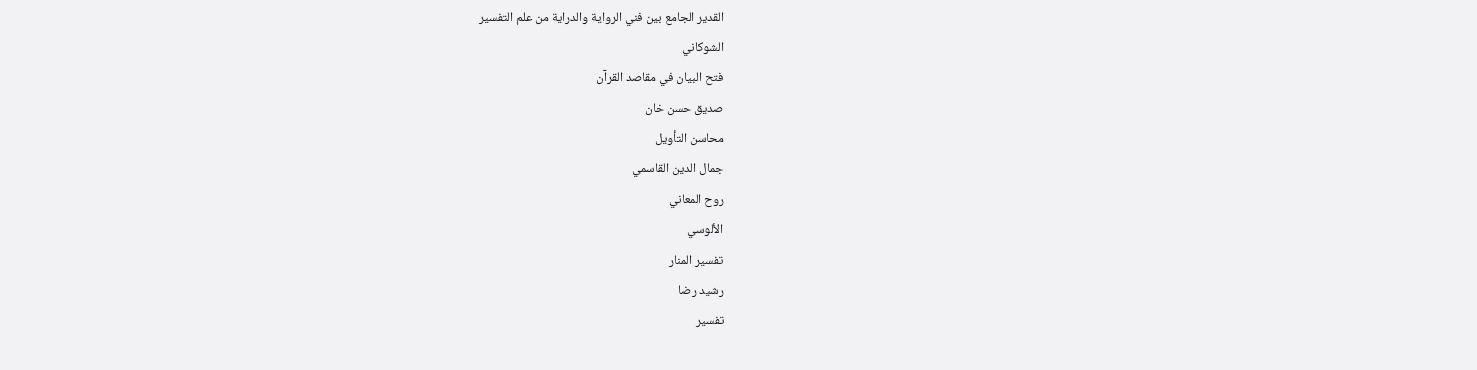القدير الجامع بين فني الرواية والدراية من علم التفسير
الشوكاني
فتح البيان في مقاصد القرآن
صديق حسن خان
محاسن التأويل
جمال الدين القاسمي
روح المعاني
الألوسي
تفسير المنار
رشيد رضا
تفسير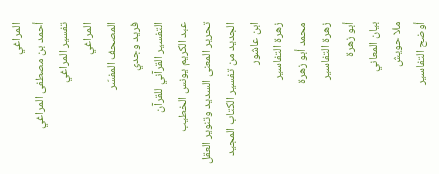المراغي
أحمد بن مصطفى المراغي
تفسير المراغي
المراغي
المصحف المفسّر
فريد وجدي
التفسير القرآني للقرآن
عبد الكريم يونس الخطيب
تحرير المعنى السديد وتنوير العقل الجديد من تفسير الكتاب المجيد
ابن عاشور
زهرة التفاسير
محمد أبو زهرة
زهرة التفاسير
أبو زهرة
بيان المعاني
ملا حويش
أوضح التفاسير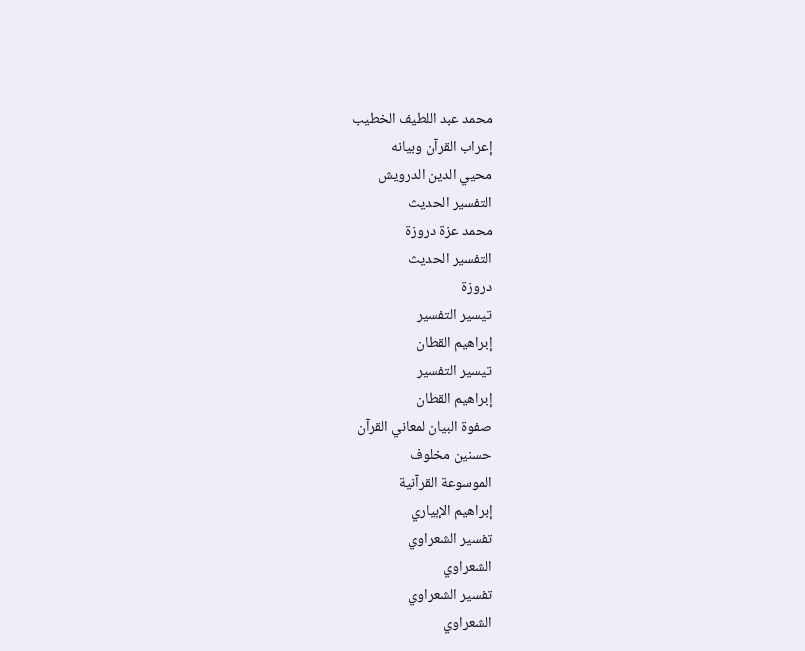محمد عبد اللطيف الخطيب
إعراب القرآن وبيانه
محيي الدين الدرويش
التفسير الحديث
محمد عزة دروزة
التفسير الحديث
دروزة
تيسير التفسير
إبراهيم القطان
تيسير التفسير
إبراهيم القطان
صفوة البيان لمعاني القرآن
حسنين مخلوف
الموسوعة القرآنية
إبراهيم الإبياري
تفسير الشعراوي
الشعراوي
تفسير الشعراوي
الشعراوي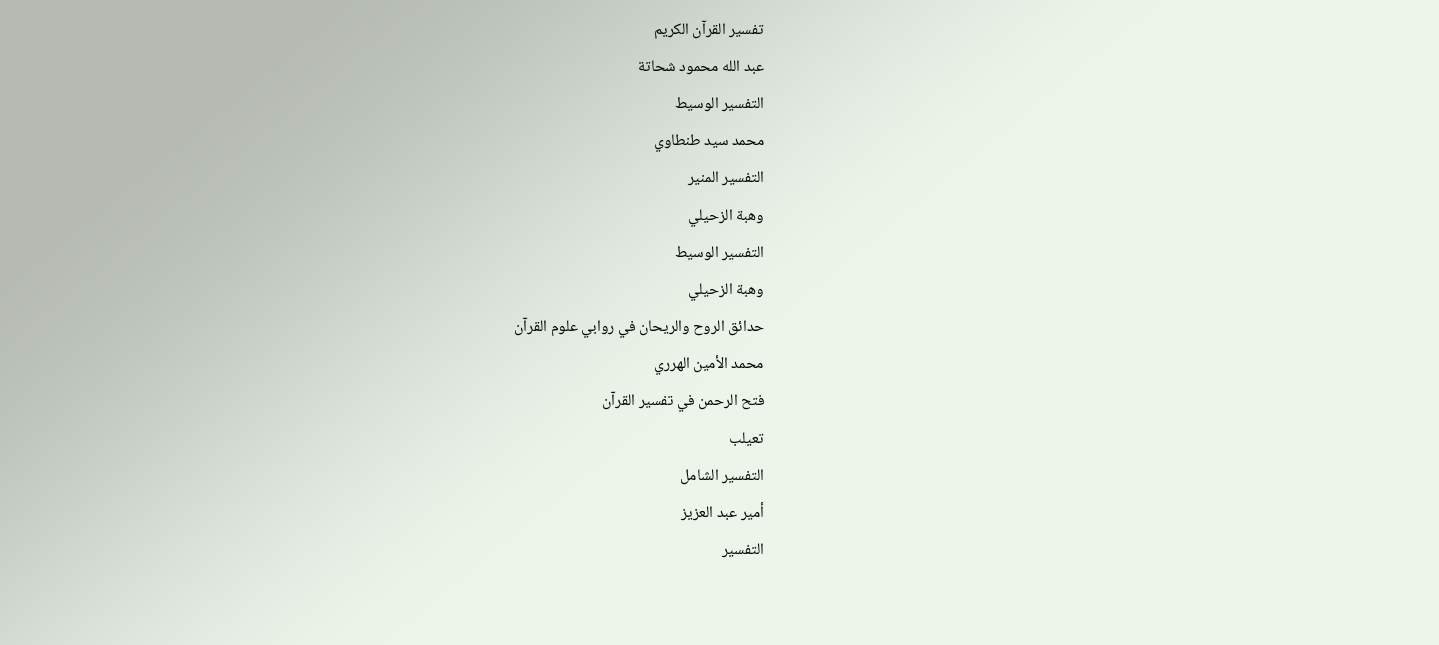تفسير القرآن الكريم
عبد الله محمود شحاتة
التفسير الوسيط
محمد سيد طنطاوي
التفسير المنير
وهبة الزحيلي
التفسير الوسيط
وهبة الزحيلي
حدائق الروح والريحان في روابي علوم القرآن
محمد الأمين الهرري
فتح الرحمن في تفسير القرآن
تعيلب
التفسير الشامل
أمير عبد العزيز
التفسير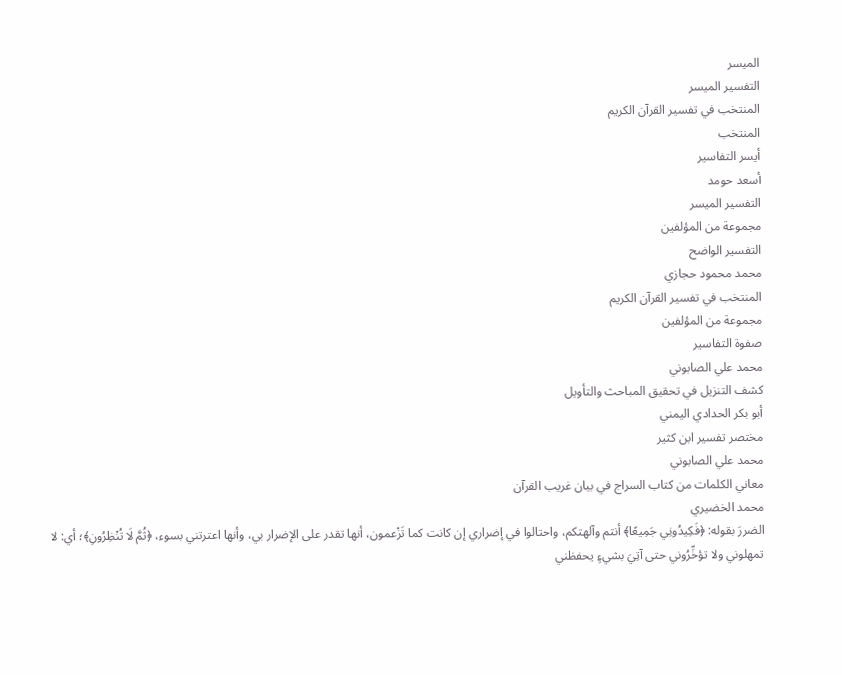الميسر
التفسير الميسر
المنتخب في تفسير القرآن الكريم
المنتخب
أيسر التفاسير
أسعد حومد
التفسير الميسر
مجموعة من المؤلفين
التفسير الواضح
محمد محمود حجازي
المنتخب في تفسير القرآن الكريم
مجموعة من المؤلفين
صفوة التفاسير
محمد علي الصابوني
كشف التنزيل في تحقيق المباحث والتأويل
أبو بكر الحدادي اليمني
مختصر تفسير ابن كثير
محمد علي الصابوني
معاني الكلمات من كتاب السراج في بيان غريب القرآن
محمد الخضيري
الضررَ بقوله: ﴿فَكِيدُونِي جَمِيعًا﴾ أنتم وآلهتكم، واحتالوا في إضراري إن كانت كما تَزْعمون، أنها تقدر على الإضرار بي، وأنها اعترتني بسوء، ﴿ثُمَّ لَا تُنْظِرُونِ﴾؛ أي: لا تمهلوني ولا تؤخِّرُوني حتى آتِيَ بشيءٍ يحفظني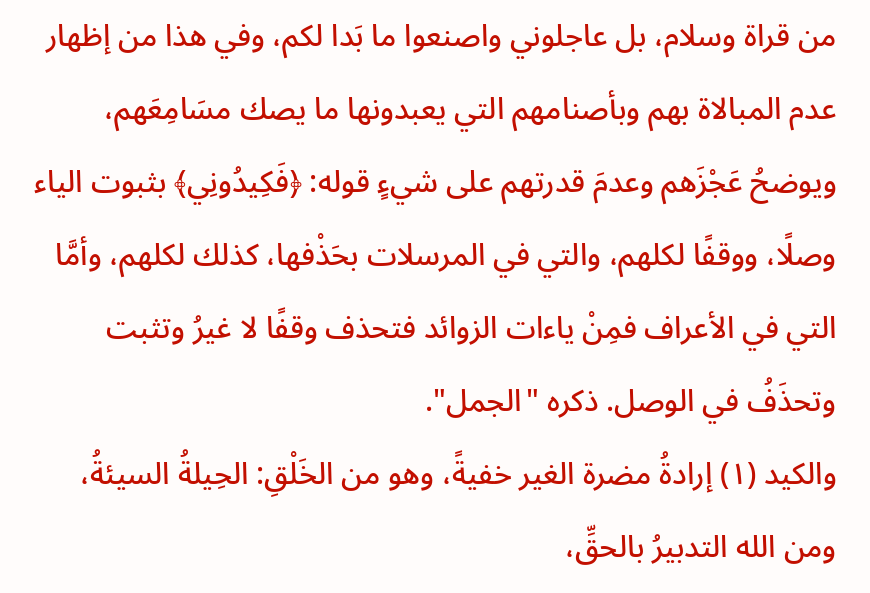من قراة وسلام، بل عاجلوني واصنعوا ما بَدا لكم، وفي هذا من إظهار عدم المبالاة بهم وبأصنامهم التي يعبدونها ما يصك مسَامِعَهم، ويوضحُ عَجْزَهم وعدمَ قدرتهم على شيءٍ قوله: ﴿فَكِيدُونِي﴾ بثبوت الياء وصلًا، ووقفًا لكلهم، والتي في المرسلات بحَذْفها، كذلك لكلهم، وأمَّا التي في الأعراف فمِنْ ياءات الزوائد فتحذف وقفًا لا غيرُ وتثبت وتحذَفُ في الوصل. ذكره "الجمل".
والكيد (١) إرادةُ مضرة الغير خفيةً، وهو من الخَلْقِ: الحِيلةُ السيئةُ، ومن الله التدبيرُ بالحقِّ،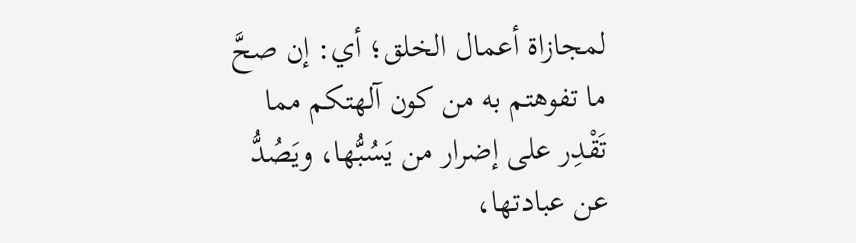لمجازاة أعمال الخلق؛ أي: إن صحَّ ما تفوهتم به من كون آلهتكم مما تَقْدِر على إضرار من يَسُبُّها، ويَصُدُّ عن عبادتها،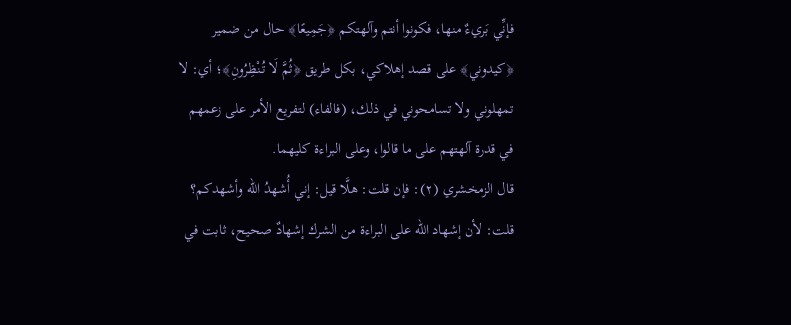فإنِّي بَريءٌ منها، فكونوا أنتم وآلهتكم ﴿جَمِيعًا﴾ حال من ضمير ﴿كيدوني﴾ على قصد إهلاكي، بكل طريق ﴿ثُمَّ لَا تُنْظِرُونِ﴾؛ أي: لا تمهلوني ولا تسامحوني في ذلك، (فالفاء) لتفريع الأمر على زعمهم في قدرة آلهتهم على ما قالوا، وعلى البراءة كليهما.
قال الزمخشري (٢): فإن قلت: هلَّا قيل: إني أُشهدُ الله وأشهدكم؟
قلت: لأن إشهاد الله على البراءة من الشرك إشهادٌ صحيح، ثابت في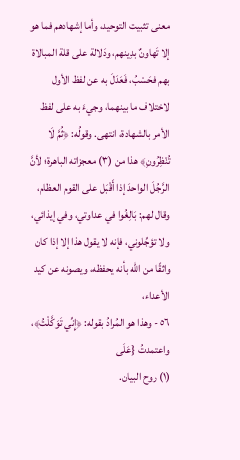معنى تثبيت التوحيد، وأما إشهادهم فما هو إلا تَهاونٌ بدِينهم، ودَلالة على قلة المبالاة بهم فحَسْبُ، فَعَدَلَ به عن لفظ الأول لاختلاف ما بينهما، وجيءَ به على لفظ الأمر بالشهادة، انتهى. وقولُه: ﴿ثُمَّ لَا تُنْظِرُونِ﴾ هذا من (٣) معجزاته الباهرة؛ لأنَّ الرَّجُلَ الواحدَ إذا أَقْبَل على القوم العظام، وقال لهم: بَالِغُوا في عداوتي، وفي إيذائي، ولا تؤجِّلوني، فإنه لا يقول هذا إلا إذا كان واثقًا من الله بأنه يحفظه، ويصونه عن كيد الأعداء،
٥٦ - وهذا هو المُرادُ بقوله: ﴿إِنِّي تَوَكَّلْتُ﴾، واعتمدتُ {عَلَى
(١) روح البيان.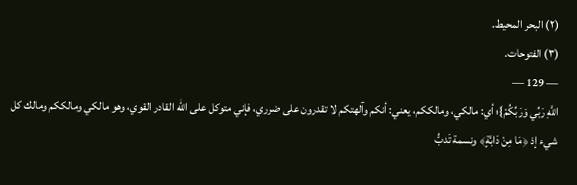(٢) البحر المحيط.
(٣) الفتوحات.
— 129 —
اللَّهِ رَبِّي وَرَبِّكُمْ}؛ أي: مالكي، ومالككم، يعني: أنكم وآلهتكم لا تقدرون على ضرري، فإني متوكل على الله القادر القوي، وهو مالكي ومالككم ومالك كل شيء إذ ﴿مَا مِنْ دَابَّةٍ﴾ ونسمة تَدبُّ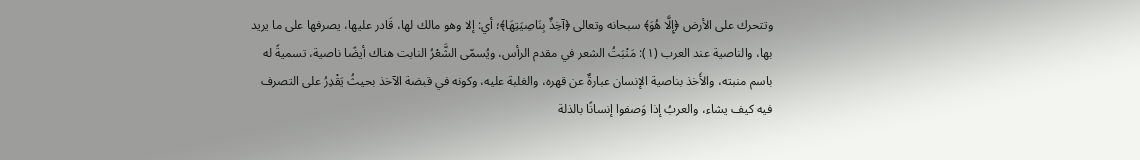وتتحرك على الأرض ﴿إِلَّا هُوَ﴾ سبحانه وتعالى ﴿آخِذٌ بِنَاصِيَتِهَا﴾؛ أي: إلا وهو مالك لها، قَادر عليها، يصرفها على ما يريد بها، والناصية عند العرب (١): مَنْبَتُ الشعر في مقدم الرأس، ويُسمّى الشَّعْرُ النابت هناك أيضًا ناصية، تسميةً له باسم منبته، والأَخذ بناصية الإنسان عبارةٌ عن قهره، والغلبة عليه، وكونه في قبضة الآخذ بحيثُ يَقْدِرُ على التصرف فيه كيف يشاء، والعربُ إذا وَصفوا إنسانًا بالذلة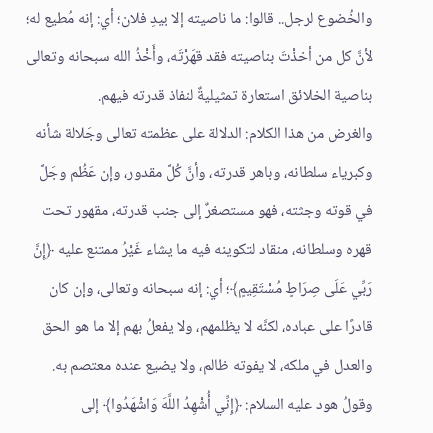والخُضوع لرجل.. قالوا: ما ناصيته إلا بيدِ فلان؛ أي: إنه مُطيع له؛ لأنَّ كل من أخذْتَ بناصيته فقد قهَرْتَه، وأَخْذُ الله سبحانه وتعالى بناصية الخلائق استعارة تمثيليةٌ لنفاذ قدرته فيهم.
والغرض من هذا الكلام: الدلالة على عظمته تعالى وجَلالة شأنه وكبرياء سلطانه، وباهر قدرته، وأنَّ كُلَّ مقدور، وإن عَظُم وجَلَّ في قوته وجثته، فهو مستصغرٌ إلى جنب قدرته، مقهور تحت قهره وسلطانه، منقاد لتكوينه فيه ما يشاء غَيْرُ ممتنع عليه ﴿إِنَّ رَبِّي عَلَى صِرَاطٍ مُسْتَقِيمٍ﴾؛ أي: إنه سبحانه وتعالى، وإن كان قادرًا على عباده، لكنَّه لا يظلمهم، ولا يفعلُ بهم إلا ما هو الحق والعدل في ملكه، لا يفوته ظالم، ولا يضيع عنده معتصم به.
وقولُ هود عليه السلام: ﴿إِنِّي أُشْهِدُ اللَّهَ وَاشْهَدُوا﴾ إلى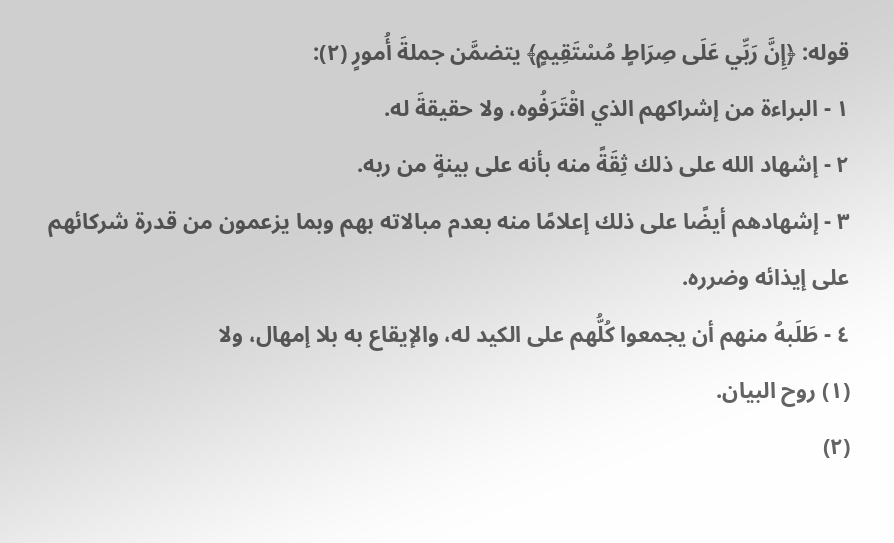قوله: ﴿إِنَّ رَبِّي عَلَى صِرَاطٍ مُسْتَقِيمٍ﴾ يتضمَّن جملةَ أُمورٍ (٢):
١ - البراءة من إشراكهم الذي اقْتَرَفُوه، ولا حقيقةَ له.
٢ - إشهاد الله على ذلك ثِقَةً منه بأنه على بينةٍ من ربه.
٣ - إشهادهم أيضًا على ذلك إعلامًا منه بعدم مبالاته بهم وبما يزعمون من قدرة شركائهم على إيذائه وضرره.
٤ - طَلَبهُ منهم أن يجمعوا كُلُّهم على الكيد له، والإيقاع به بلا إمهال، ولا
(١) روح البيان.
(٢)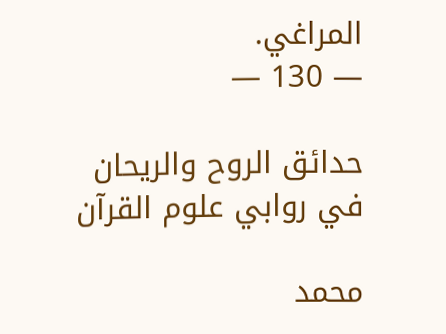المراغي.
— 130 —

حدائق الروح والريحان في روابي علوم القرآن

محمد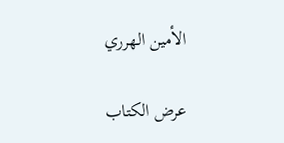الأمين الهرري

عرض الكتاب